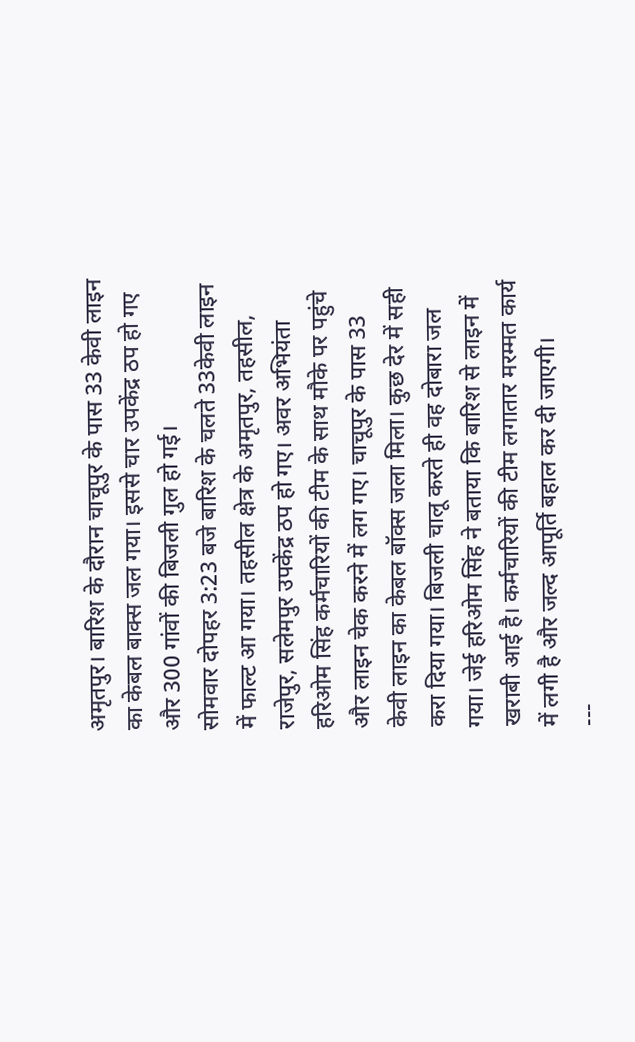अमृतपुर। बारिश के दौरान चाचूपुर के पास 33 केवी लाइन का केबल बाक्स जल गया। इससे चार उपकेंद्र ठप हो गए और 300 गांवों की बिजली गुल हो गई।
सोमवार दोपहर 3:23 बजे बारिश के चलते 33केवी लाइन में फाल्ट आ गया। तहसील क्षेत्र के अमृतपुर, तहसील, राजेपुर, सलेमपुर उपकेंद्र ठप हो गए। अवर अभियंता हरिओम सिंह कर्मचारियों की टीम के साथ मौके पर पहुंचे और लाइन चेक करने में लग गए। चाचूपुर के पास 33 केवी लाइन का केबल बॉक्स जला मिला। कुछ देर में सही करा दिया गया। बिजली चालू करते ही वह दोबारा जल गया। जेई हरिओम सिंह ने बताया कि बारिश से लाइन में खराबी आई है। कर्मचारियों की टीम लगातार मरम्मत कार्य में लगी है और जल्द आपूर्ति बहाल कर दी जाएगी।
---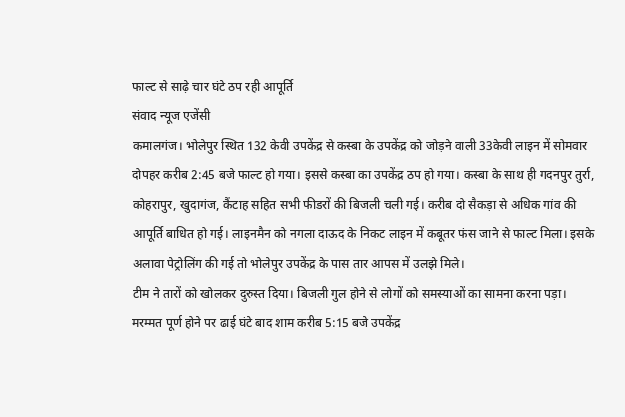फाल्ट से साढ़े चार घंटे ठप रही आपूर्ति
संवाद न्यूज एजेंसी
कमालगंज। भोलेपुर स्थित 132 केवी उपकेंद्र से कस्बा के उपकेंद्र को जोड़ने वाली 33केवी लाइन में सोमवार दोपहर करीब 2:45 बजे फाल्ट हो गया। इससे कस्बा का उपकेंद्र ठप हो गया। कस्बा के साथ ही गदनपुर तुर्रा, कोहरापुर, खुदागंज, कैंटाह सहित सभी फीडरों की बिजली चली गई। करीब दो सैकड़ा से अधिक गांव की आपूर्ति बाधित हो गई। लाइनमैन को नगला दाऊद के निकट लाइन में कबूतर फंस जाने से फाल्ट मिला। इसके अलावा पेट्रोलिंग की गई तो भोलेपुर उपकेंद्र के पास तार आपस में उलझे मिले।
टीम ने तारों को खोलकर दुरुस्त दिया। बिजली गुल होने से लोगों को समस्याओं का सामना करना पड़ा। मरम्मत पूर्ण होने पर ढाई घंटे बाद शाम करीब 5:15 बजे उपकेंद्र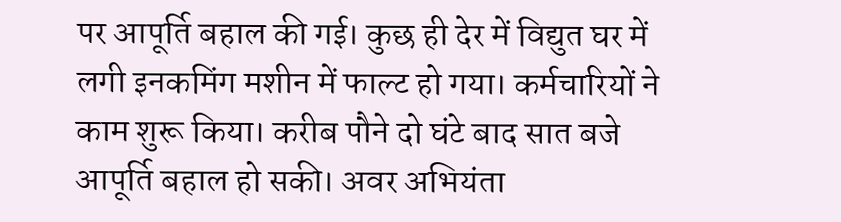पर आपूर्ति बहाल की गई। कुछ ही देर में विद्युत घर में लगी इनकमिंग मशीन में फाल्ट हो गया। कर्मचारियों ने काम शुरू किया। करीब पौने दो घंटे बाद सात बजे आपूर्ति बहाल हो सकी। अवर अभियंता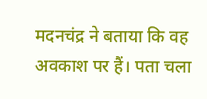मदनचंद्र ने बताया कि वह अवकाश पर हैं। पता चला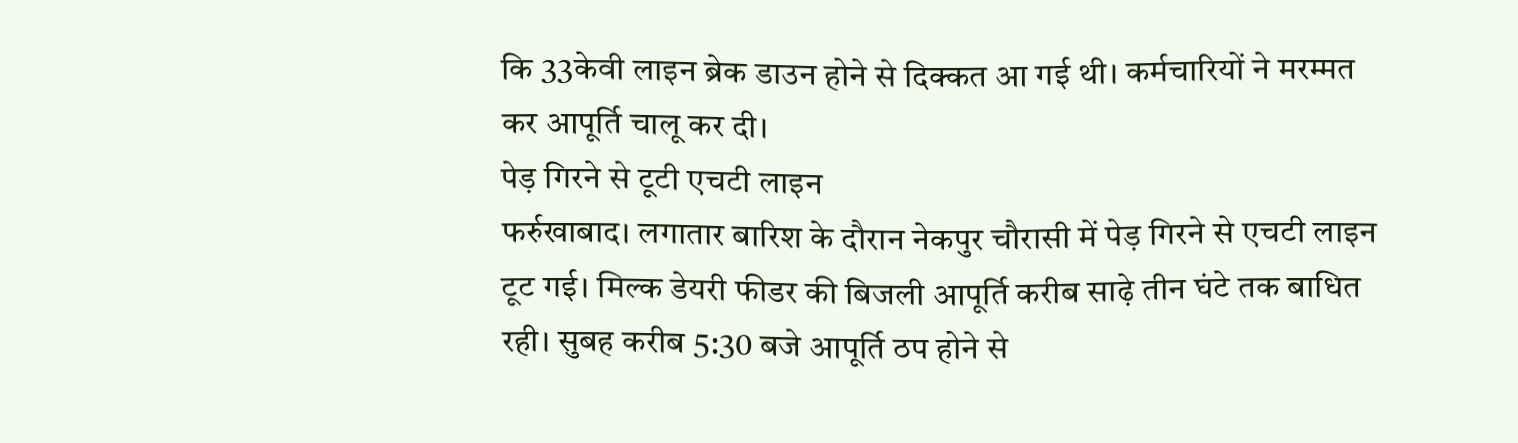कि 33केवी लाइन ब्रेक डाउन होने से दिक्कत आ गई थी। कर्मचारियों ने मरम्मत कर आपूर्ति चालू कर दी।
पेड़ गिरने से टूटी एचटी लाइन
फर्रुखाबाद। लगातार बारिश के दौरान नेकपुर चौरासी में पेड़ गिरने से एचटी लाइन टूट गई। मिल्क डेयरी फीडर की बिजली आपूर्ति करीब साढ़े तीन घंटे तक बाधित रही। सुबह करीब 5:30 बजे आपूर्ति ठप होने से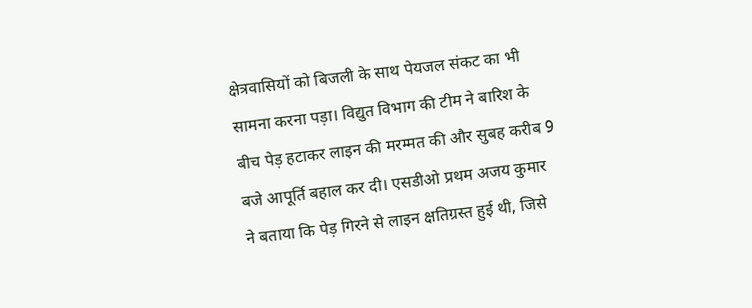क्षेत्रवासियों को बिजली के साथ पेयजल संकट का भी सामना करना पड़ा। विद्युत विभाग की टीम ने बारिश के बीच पेड़ हटाकर लाइन की मरम्मत की और सुबह करीब 9 बजे आपूर्ति बहाल कर दी। एसडीओ प्रथम अजय कुमार ने बताया कि पेड़ गिरने से लाइन क्षतिग्रस्त हुई थी, जिसे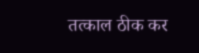तत्काल ठीक कर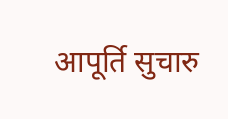आपूर्ति सुचारु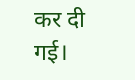कर दी गई।